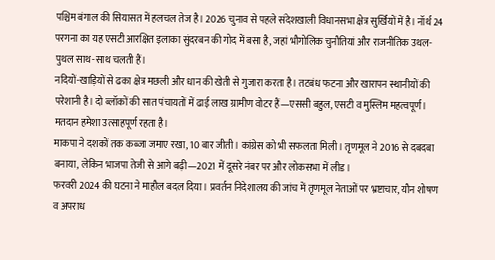पश्चिम बंगाल की सियासत में हलचल तेज है। 2026 चुनाव से पहले संदेशखाली विधानसभा क्षेत्र सुर्खियों में है। नॉर्थ 24 परगना का यह एसटी आरक्षित इलाका सुंदरबन की गोद में बसा है, जहां भौगोलिक चुनौतियां और राजनीतिक उथल-पुथल साथ-साथ चलती हैं।
नदियों-खाड़ियों से ढका क्षेत्र मछली और धान की खेती से गुजारा करता है। तटबंध फटना और खारापन स्थानीयों की परेशानी है। दो ब्लॉकों की सात पंचायतों में ढाई लाख ग्रामीण वोटर हैं—एससी बहुल, एसटी व मुस्लिम महत्वपूर्ण। मतदान हमेशा उत्साहपूर्ण रहता है।
माकपा ने दशकों तक कब्जा जमाए रखा, 10 बार जीती। कांग्रेस को भी सफलता मिली। तृणमूल ने 2016 से दबदबा बनाया, लेकिन भाजपा तेजी से आगे बढ़ी—2021 में दूसरे नंबर पर और लोकसभा में लीड।
फरवरी 2024 की घटना ने माहौल बदल दिया। प्रवर्तन निदेशालय की जांच में तृणमूल नेताओं पर भ्रष्टाचार, यौन शोषण व अपराध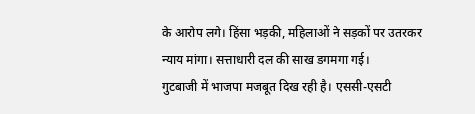के आरोप लगे। हिंसा भड़की, महिलाओं ने सड़कों पर उतरकर न्याय मांगा। सत्ताधारी दल की साख डगमगा गई।
गुटबाजी में भाजपा मजबूत दिख रही है। एससी-एसटी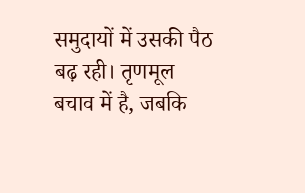समुदायों में उसकी पैठ बढ़ रही। तृणमूल बचाव में है, जबकि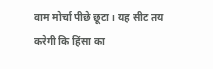वाम मोर्चा पीछे छूटा। यह सीट तय करेगी कि हिंसा का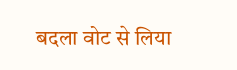बदला वोट से लिया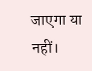जाएगा या नहीं।